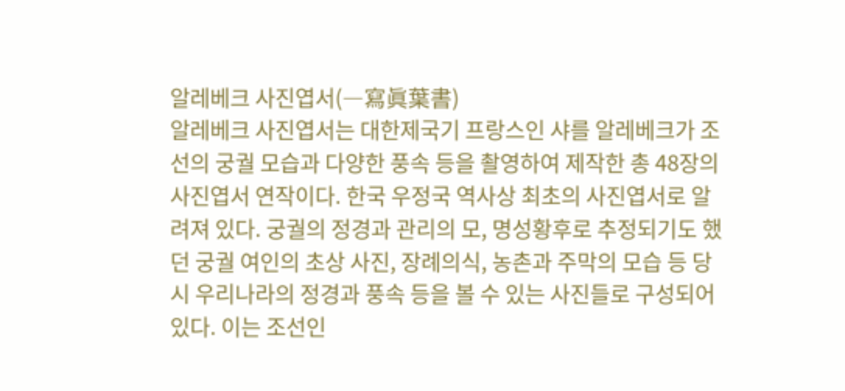알레베크 사진엽서(―寫眞葉書)
알레베크 사진엽서는 대한제국기 프랑스인 샤를 알레베크가 조선의 궁궐 모습과 다양한 풍속 등을 촬영하여 제작한 총 48장의 사진엽서 연작이다. 한국 우정국 역사상 최초의 사진엽서로 알려져 있다. 궁궐의 정경과 관리의 모, 명성황후로 추정되기도 했던 궁궐 여인의 초상 사진, 장례의식, 농촌과 주막의 모습 등 당시 우리나라의 정경과 풍속 등을 볼 수 있는 사진들로 구성되어 있다. 이는 조선인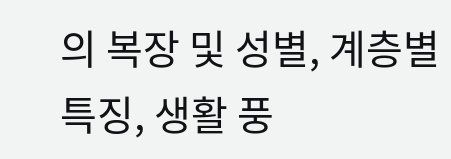의 복장 및 성별, 계층별 특징, 생활 풍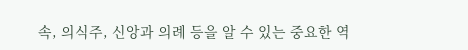속, 의식주, 신앙과 의례 등을 알 수 있는 중요한 역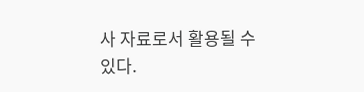사 자료로서 활용될 수 있다.